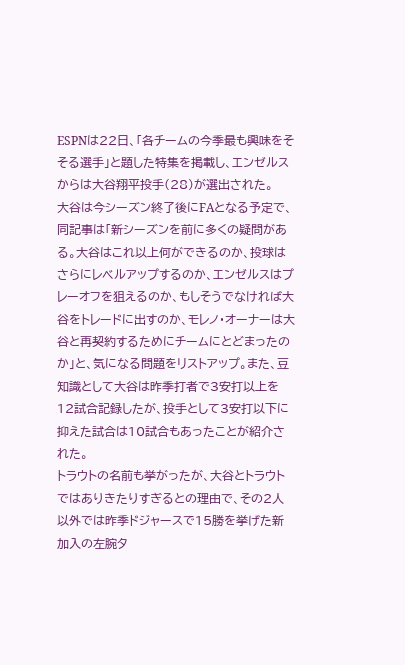ESPNは22日、「各チームの今季最も興味をそそる選手」と題した特集を掲載し、エンゼルスからは大谷翔平投手(28)が選出された。
大谷は今シーズン終了後にFAとなる予定で、同記事は「新シーズンを前に多くの疑問がある。大谷はこれ以上何ができるのか、投球はさらにレベルアップするのか、エンゼルスはプレーオフを狙えるのか、もしそうでなければ大谷をトレードに出すのか、モレノ・オーナーは大谷と再契約するためにチームにとどまったのか」と、気になる問題をリストアップ。また、豆知識として大谷は昨季打者で3安打以上を12試合記録したが、投手として3安打以下に抑えた試合は10試合もあったことが紹介された。
トラウトの名前も挙がったが、大谷とトラウトではありきたりすぎるとの理由で、その2人以外では昨季ドジャースで15勝を挙げた新加入の左腕タ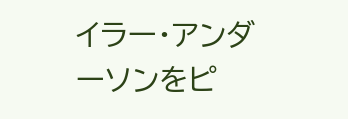イラー・アンダーソンをピ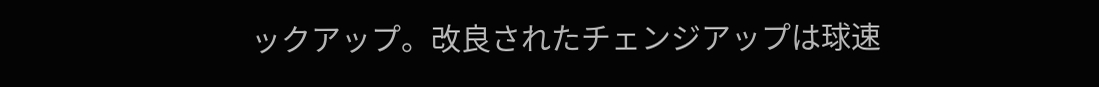ックアップ。改良されたチェンジアップは球速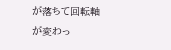が落ちて回転軸が変わっ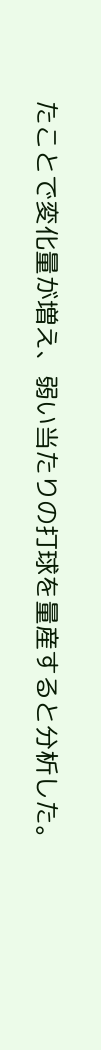たことで変化量が増え、弱い当たりの打球を量産すると分析した。